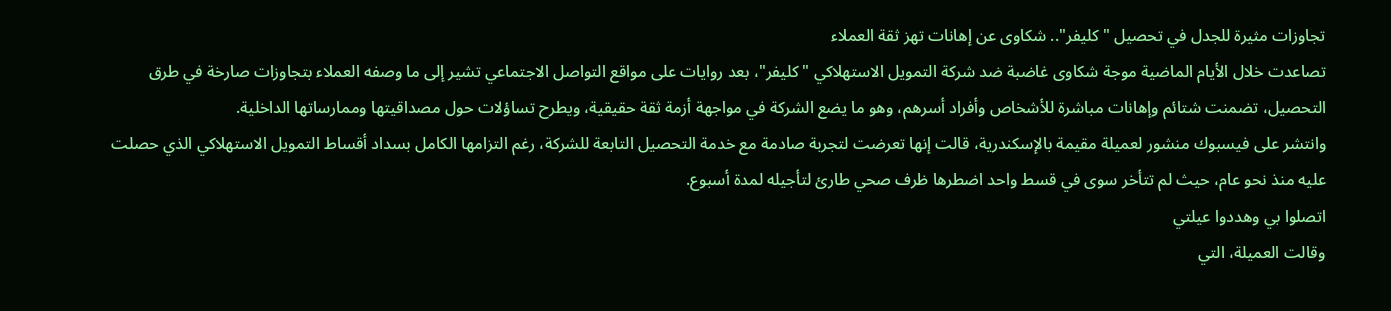تجاوزات مثيرة للجدل في تحصيل "كليفر".. شكاوى عن إهانات تهز ثقة العملاء
تصاعدت خلال الأيام الماضية موجة شكاوى غاضبة ضد شركة التمويل الاستهلاكي "كليفر"، بعد روايات على مواقع التواصل الاجتماعي تشير إلى ما وصفه العملاء بتجاوزات صارخة في طرق التحصيل، تضمنت شتائم وإهانات مباشرة للأشخاص وأفراد أسرهم، وهو ما يضع الشركة في مواجهة أزمة ثقة حقيقية، ويطرح تساؤلات حول مصداقيتها وممارساتها الداخلية.
وانتشر على فيسبوك منشور لعميلة مقيمة بالإسكندرية، قالت إنها تعرضت لتجربة صادمة مع خدمة التحصيل التابعة للشركة، رغم التزامها الكامل بسداد أقساط التمويل الاستهلاكي الذي حصلت عليه منذ نحو عام، حيث لم تتأخر سوى في قسط واحد اضطرها ظرف صحي طارئ لتأجيله لمدة أسبوع.
اتصلوا بي وهددوا عيلتي
وقالت العميلة، التي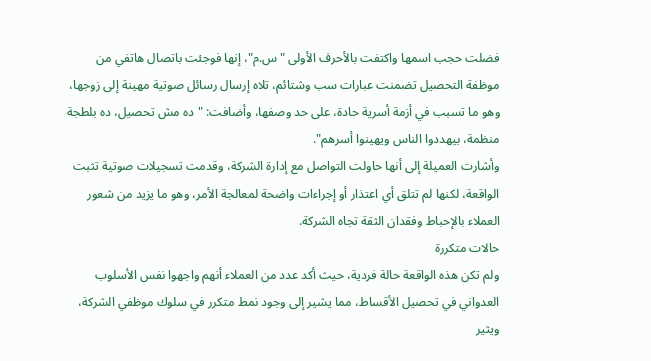فضلت حجب اسمها واكتفت بالأحرف الأولى "س.م"، إنها فوجئت باتصال هاتفي من موظفة التحصيل تضمنت عبارات سب وشتائم، تلاه إرسال رسائل صوتية مهينة إلى زوجها، وهو ما تسبب في أزمة أسرية حادة، على حد وصفها، وأضافت: "ده مش تحصيل، ده بلطجة منظمة، بيهددوا الناس ويهينوا أسرهم".
وأشارت العميلة إلى أنها حاولت التواصل مع إدارة الشركة، وقدمت تسجيلات صوتية تثبت الواقعة، لكنها لم تتلق أي اعتذار أو إجراءات واضحة لمعالجة الأمر، وهو ما يزيد من شعور العملاء بالإحباط وفقدان الثقة تجاه الشركة.
حالات متكررة
ولم تكن هذه الواقعة حالة فردية، حيث أكد عدد من العملاء أنهم واجهوا نفس الأسلوب العدواني في تحصيل الأقساط، مما يشير إلى وجود نمط متكرر في سلوك موظفي الشركة، ويثير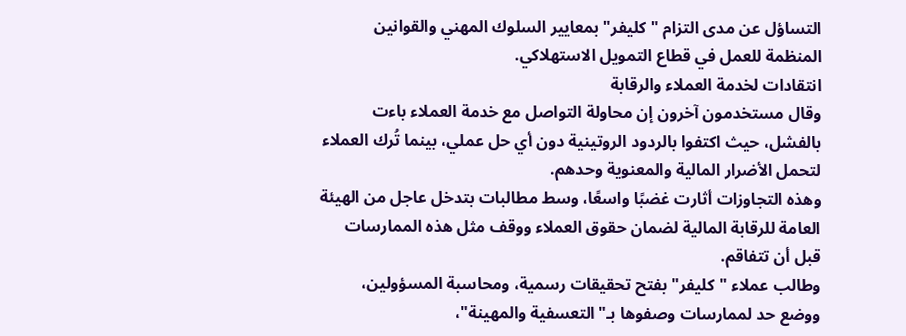التساؤل عن مدى التزام "كليفر" بمعايير السلوك المهني والقوانين المنظمة للعمل في قطاع التمويل الاستهلاكي.
انتقادات لخدمة العملاء والرقابة
وقال مستخدمون آخرون إن محاولة التواصل مع خدمة العملاء باءت بالفشل، حيث اكتفوا بالردود الروتينية دون أي حل عملي، بينما تُرك العملاء لتحمل الأضرار المالية والمعنوية وحدهم.
وهذه التجاوزات أثارت غضبًا واسعًا، وسط مطالبات بتدخل عاجل من الهيئة العامة للرقابة المالية لضمان حقوق العملاء ووقف مثل هذه الممارسات قبل أن تتفاقم.
وطالب عملاء "كليفر" بفتح تحقيقات رسمية، ومحاسبة المسؤولين، ووضع حد لممارسات وصفوها بـ"التعسفية والمهينة"،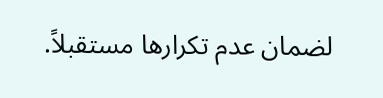لضمان عدم تكرارها مستقبلاً.